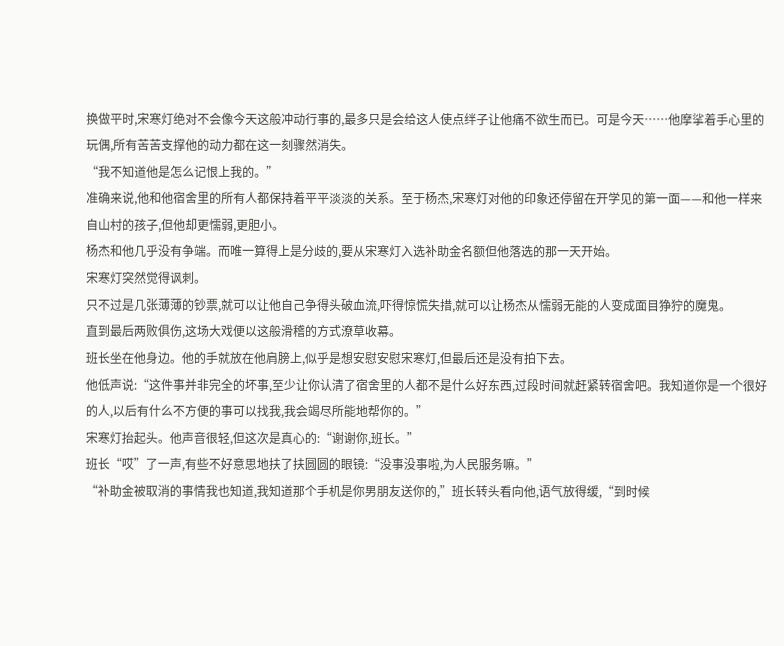换做平时,宋寒灯绝对不会像今天这般冲动行事的,最多只是会给这人使点绊子让他痛不欲生而已。可是今天……他摩挲着手心里的玩偶,所有苦苦支撑他的动力都在这一刻骤然消失。
“我不知道他是怎么记恨上我的。”
准确来说,他和他宿舍里的所有人都保持着平平淡淡的关系。至于杨杰,宋寒灯对他的印象还停留在开学见的第一面——和他一样来自山村的孩子,但他却更懦弱,更胆小。
杨杰和他几乎没有争端。而唯一算得上是分歧的,要从宋寒灯入选补助金名额但他落选的那一天开始。
宋寒灯突然觉得讽刺。
只不过是几张薄薄的钞票,就可以让他自己争得头破血流,吓得惊慌失措,就可以让杨杰从懦弱无能的人变成面目狰狞的魔鬼。
直到最后两败俱伤,这场大戏便以这般滑稽的方式潦草收幕。
班长坐在他身边。他的手就放在他肩膀上,似乎是想安慰安慰宋寒灯,但最后还是没有拍下去。
他低声说:“这件事并非完全的坏事,至少让你认清了宿舍里的人都不是什么好东西,过段时间就赶紧转宿舍吧。我知道你是一个很好的人,以后有什么不方便的事可以找我,我会竭尽所能地帮你的。”
宋寒灯抬起头。他声音很轻,但这次是真心的:“谢谢你,班长。”
班长“哎”了一声,有些不好意思地扶了扶圆圆的眼镜:“没事没事啦,为人民服务嘛。”
“补助金被取消的事情我也知道,我知道那个手机是你男朋友送你的,”班长转头看向他,语气放得缓,“到时候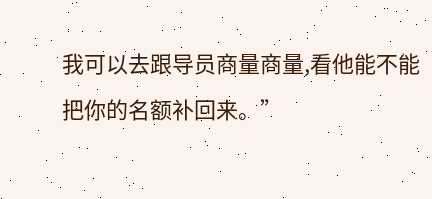我可以去跟导员商量商量,看他能不能把你的名额补回来。”